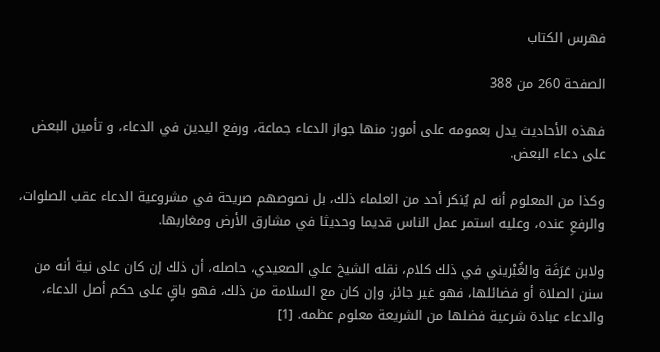فهرس الكتاب

الصفحة 260 من 388

فهذه الأحاديث يدل بعمومه على أمور: منها جواز الدعاء جماعة، ورفع اليدين في الدعاء، و تأمين البعض على دعاء البعض.

وكذا من المعلوم أنه لم يُنكر أحد من العلماء ذلك، بل نصوصهم صريحة في مشروعية الدعاء عقب الصلوات، والرفعِ عنده، وعليه استمر عمل الناس قديما وحديثا في مشارق الأرض ومغاربها.

ولابن عَرَفَة والغُبْريني في ذلك كلام، نقله الشيخ علي الصعيدي، حاصله، أن ذلك إن كان على نية أنه من سنن الصلاة أو فضائلها، فهو غير جائز، وإن كان مع السلامة من ذلك، فهو باقٍ على حكم أصل الدعاء، والدعاء عبادة شرعية فضلها من الشريعة معلوم عظمه. [1]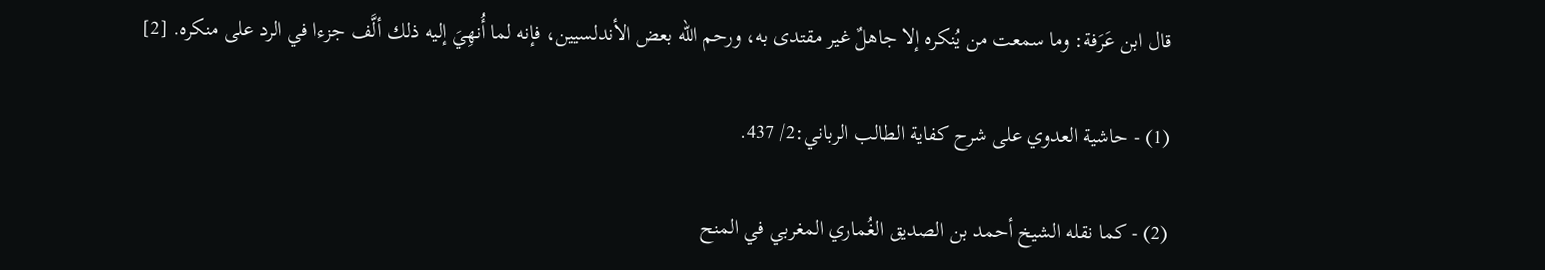قال ابن عَرَفة: وما سمعت من يُنكره إلا جاهلٌ غير مقتدى به، ورحم الله بعض الأندلسيين، فإنه لما أُنهِيَ إليه ذلك ألَّف جزءا في الرد على منكره. [2]

(1) - حاشية العدوي على شرح كفاية الطالب الرباني:2/ 437.

(2) - كما نقله الشيخ أحمد بن الصديق الغُماري المغربي في المنح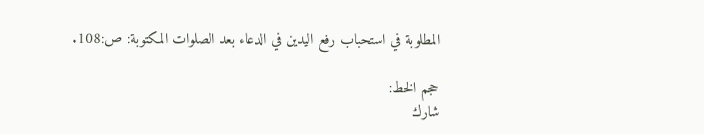المطلوبة في استحباب رفع اليدين في الدعاء بعد الصلوات المكتوبة: ص:108.

حجم الخط:
شارك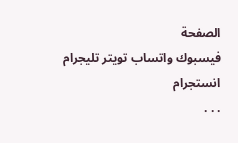الصفحة
فيسبوك واتساب تويتر تليجرام انستجرام
. . .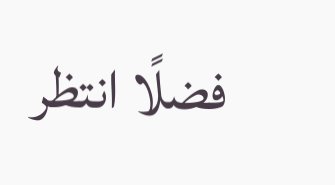فضلًا انتظر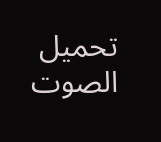تحميل الصوت